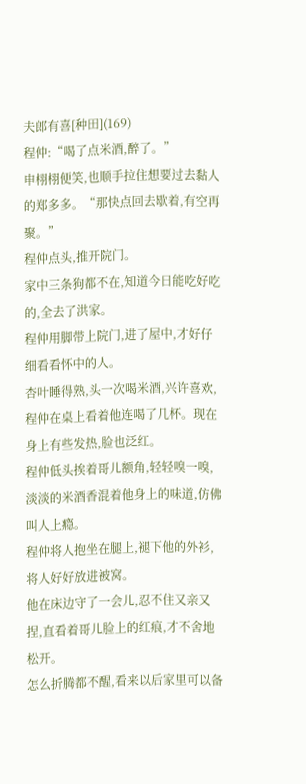夫郎有喜[种田](169)
程仲:“喝了点米酒,醉了。”
申栩栩便笑,也顺手拉住想要过去黏人的郑多多。“那快点回去歇着,有空再聚。”
程仲点头,推开院门。
家中三条狗都不在,知道今日能吃好吃的,全去了洪家。
程仲用脚带上院门,进了屋中,才好仔细看看怀中的人。
杏叶睡得熟,头一次喝米酒,兴许喜欢,程仲在桌上看着他连喝了几杯。现在身上有些发热,脸也泛红。
程仲低头挨着哥儿额角,轻轻嗅一嗅,淡淡的米酒香混着他身上的味道,仿佛叫人上瘾。
程仲将人抱坐在腿上,褪下他的外衫,将人好好放进被窝。
他在床边守了一会儿,忍不住又亲又捏,直看着哥儿脸上的红痕,才不舍地松开。
怎么折腾都不醒,看来以后家里可以备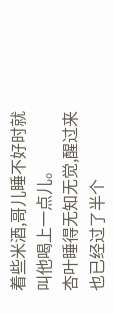着些米酒,哥儿睡不好时就叫他喝上一点儿。
杏叶睡得无知无觉,醒过来也已经过了半个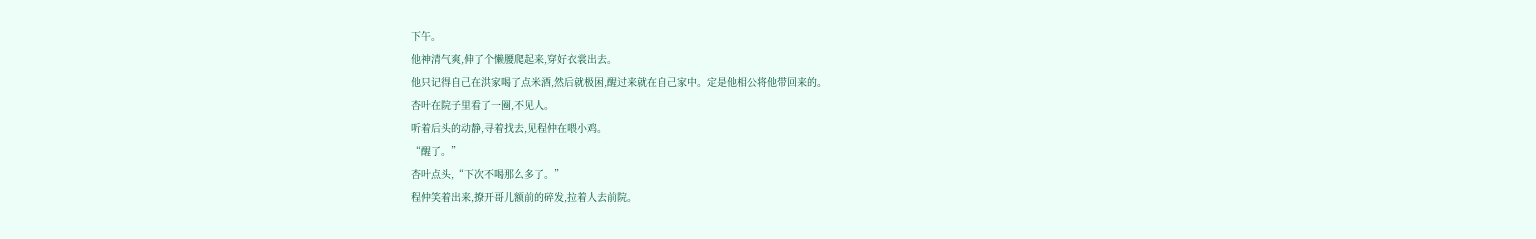下午。
他神清气爽,伸了个懒腰爬起来,穿好衣裳出去。
他只记得自己在洪家喝了点米酒,然后就极困,醒过来就在自己家中。定是他相公将他带回来的。
杏叶在院子里看了一圈,不见人。
听着后头的动静,寻着找去,见程仲在喂小鸡。
“醒了。”
杏叶点头,“下次不喝那么多了。”
程仲笑着出来,撩开哥儿额前的碎发,拉着人去前院。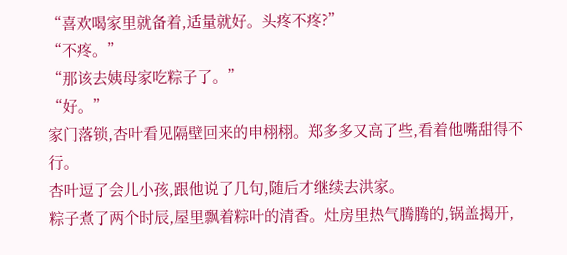“喜欢喝家里就备着,适量就好。头疼不疼?”
“不疼。”
“那该去姨母家吃粽子了。”
“好。”
家门落锁,杏叶看见隔壁回来的申栩栩。郑多多又高了些,看着他嘴甜得不行。
杏叶逗了会儿小孩,跟他说了几句,随后才继续去洪家。
粽子煮了两个时辰,屋里飘着粽叶的清香。灶房里热气腾腾的,锅盖揭开,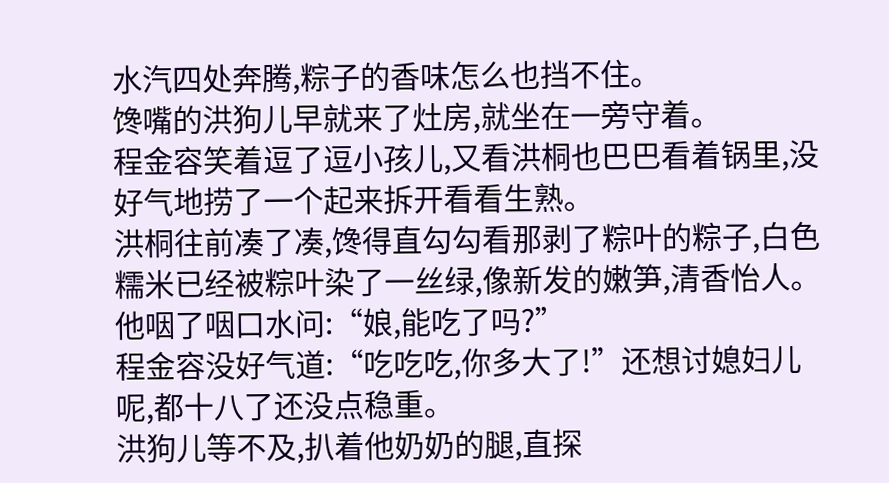水汽四处奔腾,粽子的香味怎么也挡不住。
馋嘴的洪狗儿早就来了灶房,就坐在一旁守着。
程金容笑着逗了逗小孩儿,又看洪桐也巴巴看着锅里,没好气地捞了一个起来拆开看看生熟。
洪桐往前凑了凑,馋得直勾勾看那剥了粽叶的粽子,白色糯米已经被粽叶染了一丝绿,像新发的嫩笋,清香怡人。
他咽了咽口水问:“娘,能吃了吗?”
程金容没好气道:“吃吃吃,你多大了!”还想讨媳妇儿呢,都十八了还没点稳重。
洪狗儿等不及,扒着他奶奶的腿,直探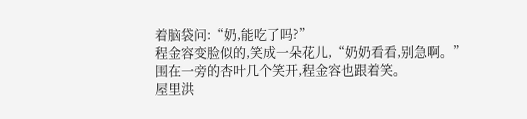着脑袋问:“奶,能吃了吗?”
程金容变脸似的,笑成一朵花儿,“奶奶看看,别急啊。”
围在一旁的杏叶几个笑开,程金容也跟着笑。
屋里洪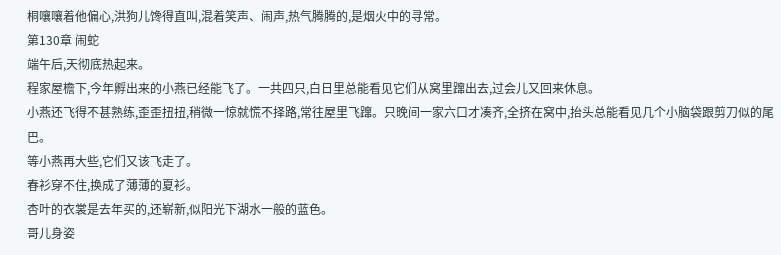桐嚷嚷着他偏心,洪狗儿馋得直叫,混着笑声、闹声,热气腾腾的,是烟火中的寻常。
第130章 闹蛇
端午后,天彻底热起来。
程家屋檐下,今年孵出来的小燕已经能飞了。一共四只,白日里总能看见它们从窝里蹿出去,过会儿又回来休息。
小燕还飞得不甚熟练,歪歪扭扭,稍微一惊就慌不择路,常往屋里飞蹿。只晚间一家六口才凑齐,全挤在窝中,抬头总能看见几个小脑袋跟剪刀似的尾巴。
等小燕再大些,它们又该飞走了。
春衫穿不住,换成了薄薄的夏衫。
杏叶的衣裳是去年买的,还崭新,似阳光下湖水一般的蓝色。
哥儿身姿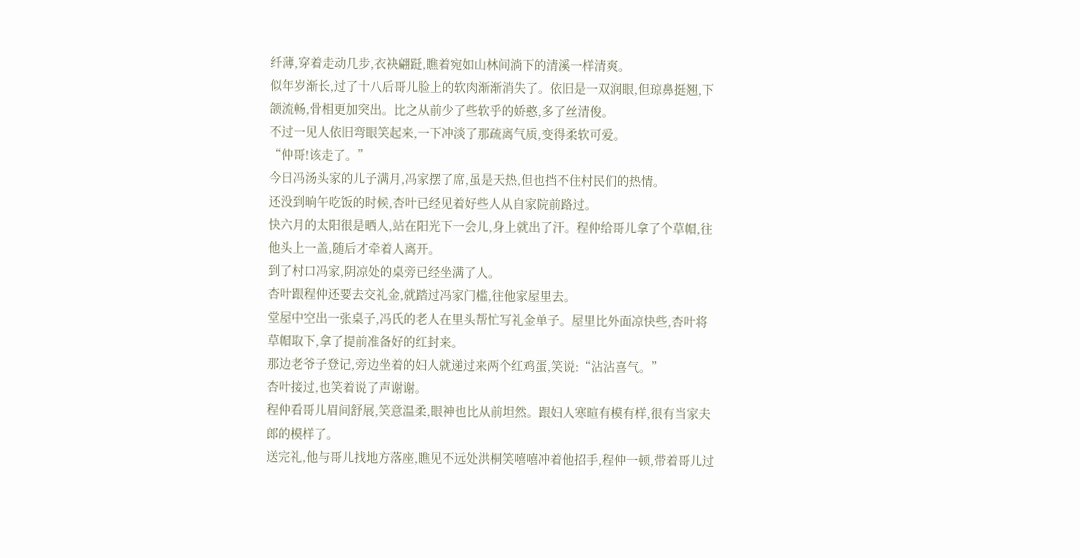纤薄,穿着走动几步,衣袂翩跹,瞧着宛如山林间淌下的清溪一样清爽。
似年岁渐长,过了十八后哥儿脸上的软肉渐渐消失了。依旧是一双润眼,但琼鼻挺翘,下颌流畅,骨相更加突出。比之从前少了些软乎的娇憨,多了丝清俊。
不过一见人依旧弯眼笑起来,一下冲淡了那疏离气质,变得柔软可爱。
“仲哥!该走了。”
今日冯汤头家的儿子满月,冯家摆了席,虽是天热,但也挡不住村民们的热情。
还没到晌午吃饭的时候,杏叶已经见着好些人从自家院前路过。
快六月的太阳很是晒人,站在阳光下一会儿,身上就出了汗。程仲给哥儿拿了个草帽,往他头上一盖,随后才牵着人离开。
到了村口冯家,阴凉处的桌旁已经坐满了人。
杏叶跟程仲还要去交礼金,就踏过冯家门槛,往他家屋里去。
堂屋中空出一张桌子,冯氏的老人在里头帮忙写礼金单子。屋里比外面凉快些,杏叶将草帽取下,拿了提前准备好的红封来。
那边老爷子登记,旁边坐着的妇人就递过来两个红鸡蛋,笑说:“沾沾喜气。”
杏叶接过,也笑着说了声谢谢。
程仲看哥儿眉间舒展,笑意温柔,眼神也比从前坦然。跟妇人寒暄有模有样,很有当家夫郎的模样了。
送完礼,他与哥儿找地方落座,瞧见不远处洪桐笑嘻嘻冲着他招手,程仲一顿,带着哥儿过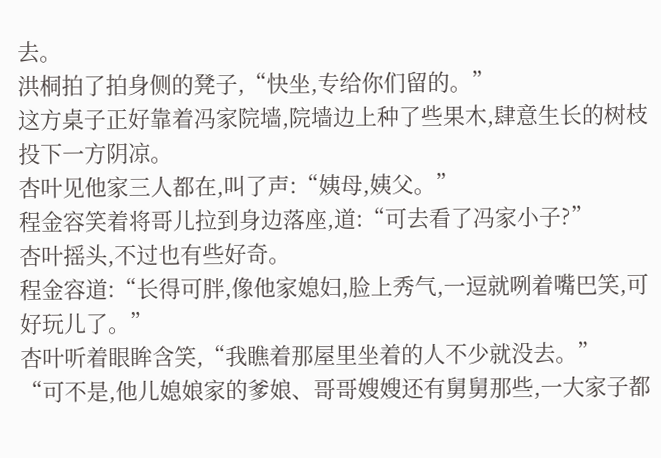去。
洪桐拍了拍身侧的凳子,“快坐,专给你们留的。”
这方桌子正好靠着冯家院墙,院墙边上种了些果木,肆意生长的树枝投下一方阴凉。
杏叶见他家三人都在,叫了声:“姨母,姨父。”
程金容笑着将哥儿拉到身边落座,道:“可去看了冯家小子?”
杏叶摇头,不过也有些好奇。
程金容道:“长得可胖,像他家媳妇,脸上秀气,一逗就咧着嘴巴笑,可好玩儿了。”
杏叶听着眼眸含笑,“我瞧着那屋里坐着的人不少就没去。”
“可不是,他儿媳娘家的爹娘、哥哥嫂嫂还有舅舅那些,一大家子都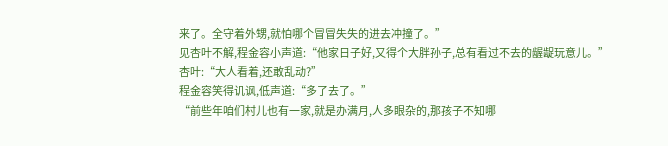来了。全守着外甥,就怕哪个冒冒失失的进去冲撞了。”
见杏叶不解,程金容小声道:“他家日子好,又得个大胖孙子,总有看过不去的龌龊玩意儿。”
杏叶:“大人看着,还敢乱动?”
程金容笑得讥讽,低声道:“多了去了。”
“前些年咱们村儿也有一家,就是办满月,人多眼杂的,那孩子不知哪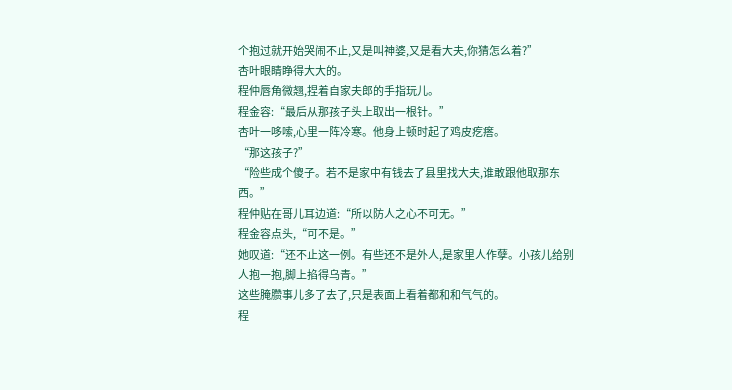个抱过就开始哭闹不止,又是叫神婆,又是看大夫,你猜怎么着?”
杏叶眼睛睁得大大的。
程仲唇角微翘,捏着自家夫郎的手指玩儿。
程金容:“最后从那孩子头上取出一根针。”
杏叶一哆嗦,心里一阵冷寒。他身上顿时起了鸡皮疙瘩。
“那这孩子?”
“险些成个傻子。若不是家中有钱去了县里找大夫,谁敢跟他取那东西。”
程仲贴在哥儿耳边道:“所以防人之心不可无。”
程金容点头,“可不是。”
她叹道:“还不止这一例。有些还不是外人,是家里人作孽。小孩儿给别人抱一抱,脚上掐得乌青。”
这些腌臜事儿多了去了,只是表面上看着都和和气气的。
程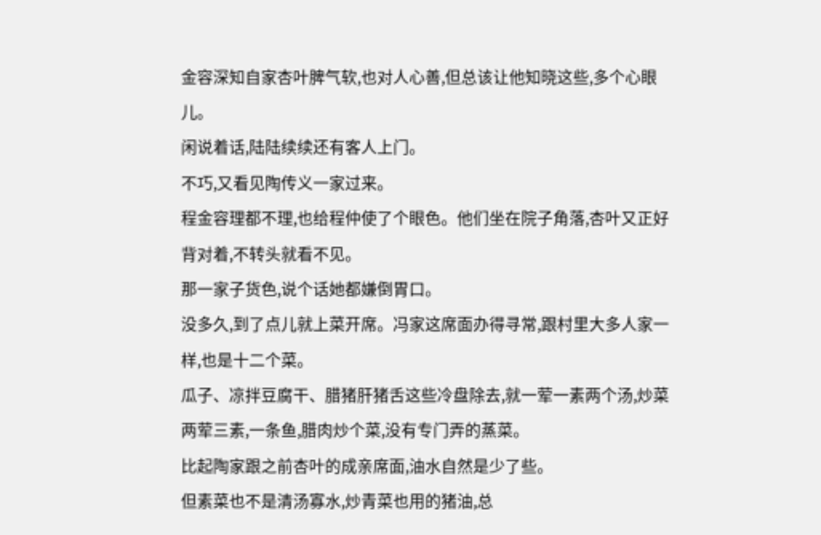金容深知自家杏叶脾气软,也对人心善,但总该让他知晓这些,多个心眼儿。
闲说着话,陆陆续续还有客人上门。
不巧,又看见陶传义一家过来。
程金容理都不理,也给程仲使了个眼色。他们坐在院子角落,杏叶又正好背对着,不转头就看不见。
那一家子货色,说个话她都嫌倒胃口。
没多久,到了点儿就上菜开席。冯家这席面办得寻常,跟村里大多人家一样,也是十二个菜。
瓜子、凉拌豆腐干、腊猪肝猪舌这些冷盘除去,就一荤一素两个汤,炒菜两荤三素,一条鱼,腊肉炒个菜,没有专门弄的蒸菜。
比起陶家跟之前杏叶的成亲席面,油水自然是少了些。
但素菜也不是清汤寡水,炒青菜也用的猪油,总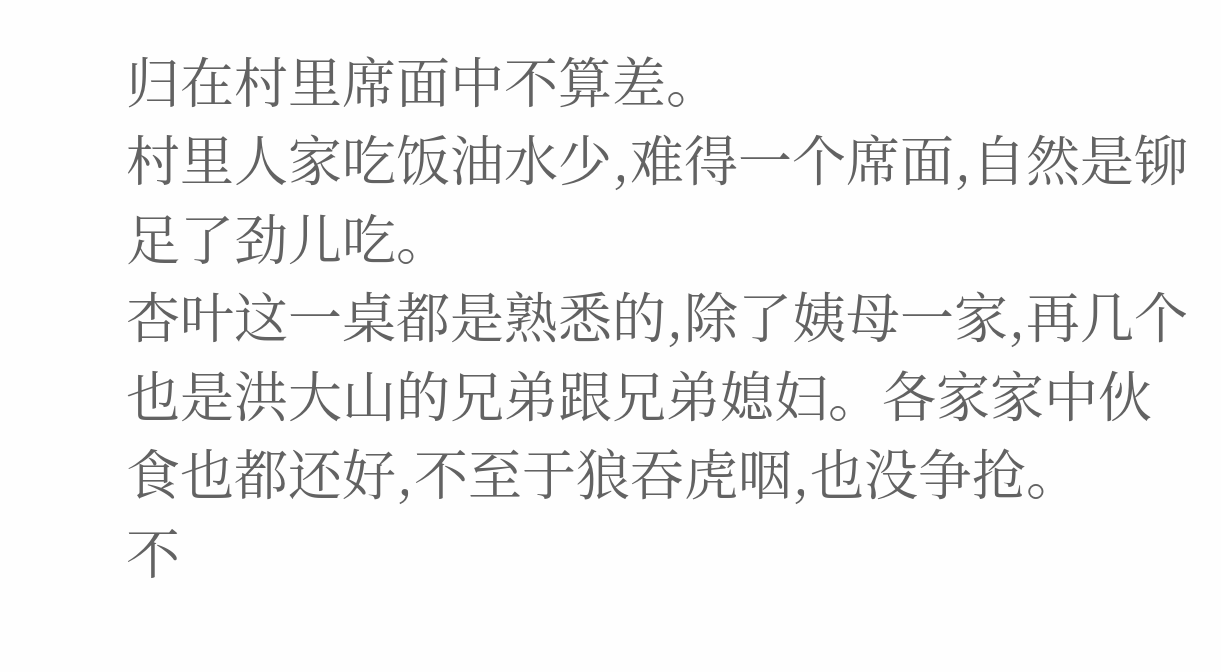归在村里席面中不算差。
村里人家吃饭油水少,难得一个席面,自然是铆足了劲儿吃。
杏叶这一桌都是熟悉的,除了姨母一家,再几个也是洪大山的兄弟跟兄弟媳妇。各家家中伙食也都还好,不至于狼吞虎咽,也没争抢。
不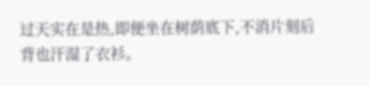过天实在是热,即便坐在树荫底下,不消片刻后背也汗湿了衣衫。